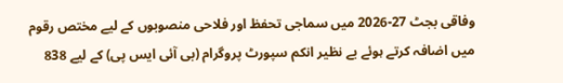وفاقی بجٹ 27-2026 میں سماجی تحفظ اور فلاحی منصوبوں کے لیے مختص رقوم میں اضافہ کرتے ہوئے بے نظیر انکم سپورٹ پروگرام (بی آئی ایس پی) کے لیے 838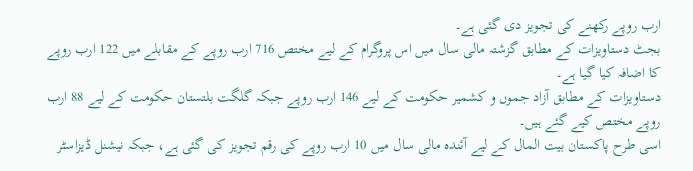ارب روپے رکھنے کی تجویز دی گئی ہے۔
بجٹ دستاویزات کے مطابق گزشتہ مالی سال میں اس پروگرام کے لیے مختص 716 ارب روپے کے مقابلے میں 122 ارب روپے کا اضافہ کیا گیا ہے۔
دستاویزات کے مطابق آزاد جموں و کشمیر حکومت کے لیے 146 ارب روپے جبکہ گلگت بلتستان حکومت کے لیے 88 ارب روپے مختص کیے گئے ہیں۔
اسی طرح پاکستان بیت المال کے لیے آئندہ مالی سال میں 10 ارب روپے کی رقم تجویز کی گئی ہے، جبکہ نیشنل ڈیزاسٹر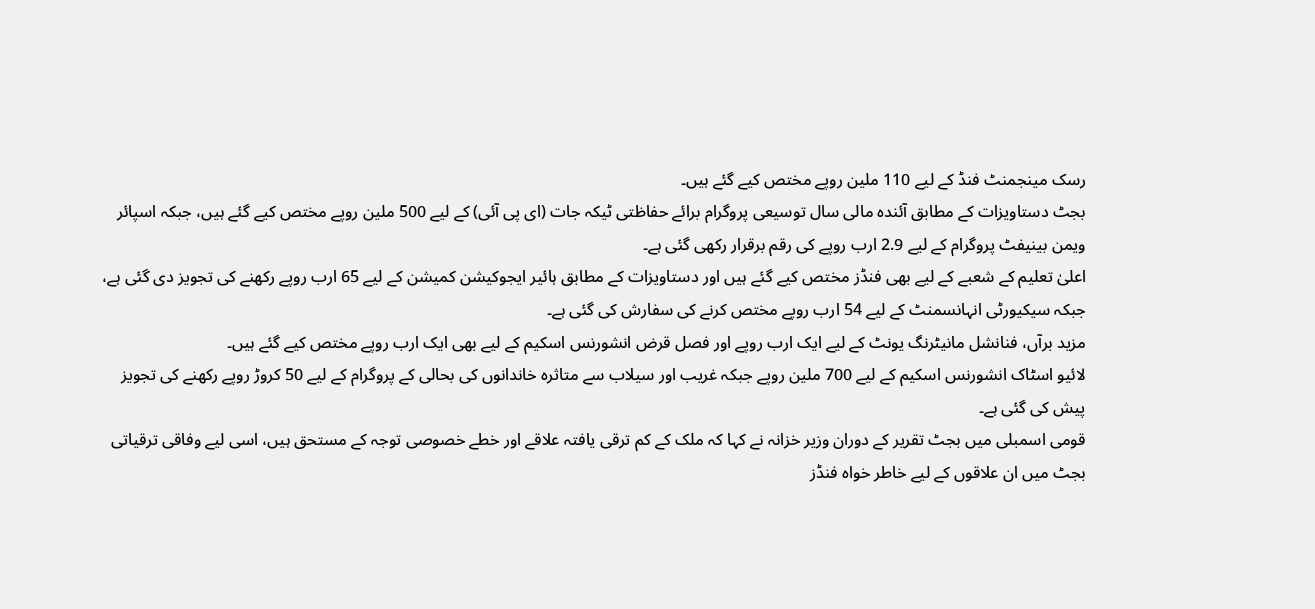رسک مینجمنٹ فنڈ کے لیے 110 ملین روپے مختص کیے گئے ہیں۔
بجٹ دستاویزات کے مطابق آئندہ مالی سال توسیعی پروگرام برائے حفاظتی ٹیکہ جات (ای پی آئی) کے لیے 500 ملین روپے مختص کیے گئے ہیں، جبکہ اسپائر ویمن بینیفٹ پروگرام کے لیے 2.9 ارب روپے کی رقم برقرار رکھی گئی ہے۔
اعلیٰ تعلیم کے شعبے کے لیے بھی فنڈز مختص کیے گئے ہیں اور دستاویزات کے مطابق ہائیر ایجوکیشن کمیشن کے لیے 65 ارب روپے رکھنے کی تجویز دی گئی ہے، جبکہ سیکیورٹی انہانسمنٹ کے لیے 54 ارب روپے مختص کرنے کی سفارش کی گئی ہے۔
مزید برآں، فنانشل مانیٹرنگ یونٹ کے لیے ایک ارب روپے اور فصل قرض انشورنس اسکیم کے لیے بھی ایک ارب روپے مختص کیے گئے ہیں۔
لائیو اسٹاک انشورنس اسکیم کے لیے 700 ملین روپے جبکہ غریب اور سیلاب سے متاثرہ خاندانوں کی بحالی کے پروگرام کے لیے 50 کروڑ روپے رکھنے کی تجویز پیش کی گئی ہے۔
قومی اسمبلی میں بجٹ تقریر کے دوران وزیر خزانہ نے کہا کہ ملک کے کم ترقی یافتہ علاقے اور خطے خصوصی توجہ کے مستحق ہیں، اسی لیے وفاقی ترقیاتی بجٹ میں ان علاقوں کے لیے خاطر خواہ فنڈز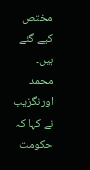مختص کیے گئے ہیں۔
محمد اورنگزیب نے کہا کہ حکومت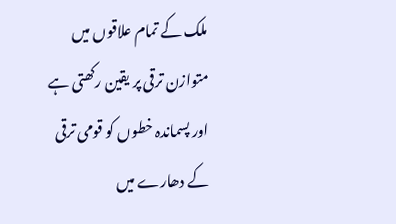ملک کے تمام علاقوں میں متوازن ترقی پر یقین رکھتی ہے اور پسماندہ خطوں کو قومی ترقی کے دھارے میں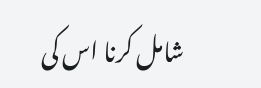شامل کرنا اس کی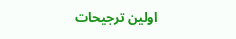اولین ترجیحات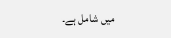میں شامل ہے۔